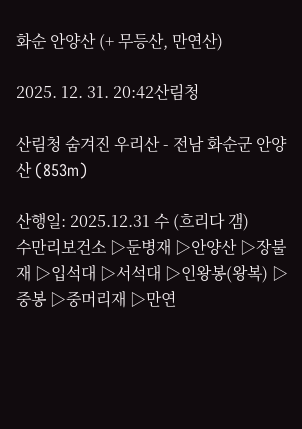화순 안양산 (+ 무등산, 만연산)

2025. 12. 31. 20:42산림청

산림청 숨겨진 우리산 - 전남 화순군 안양산 (853m)

산행일: 2025.12.31 수 (흐리다 갬)
수만리보건소 ▷둔병재 ▷안양산 ▷장불재 ▷입석대 ▷서석대 ▷인왕봉(왕복) ▷중봉 ▷중머리재 ▷만연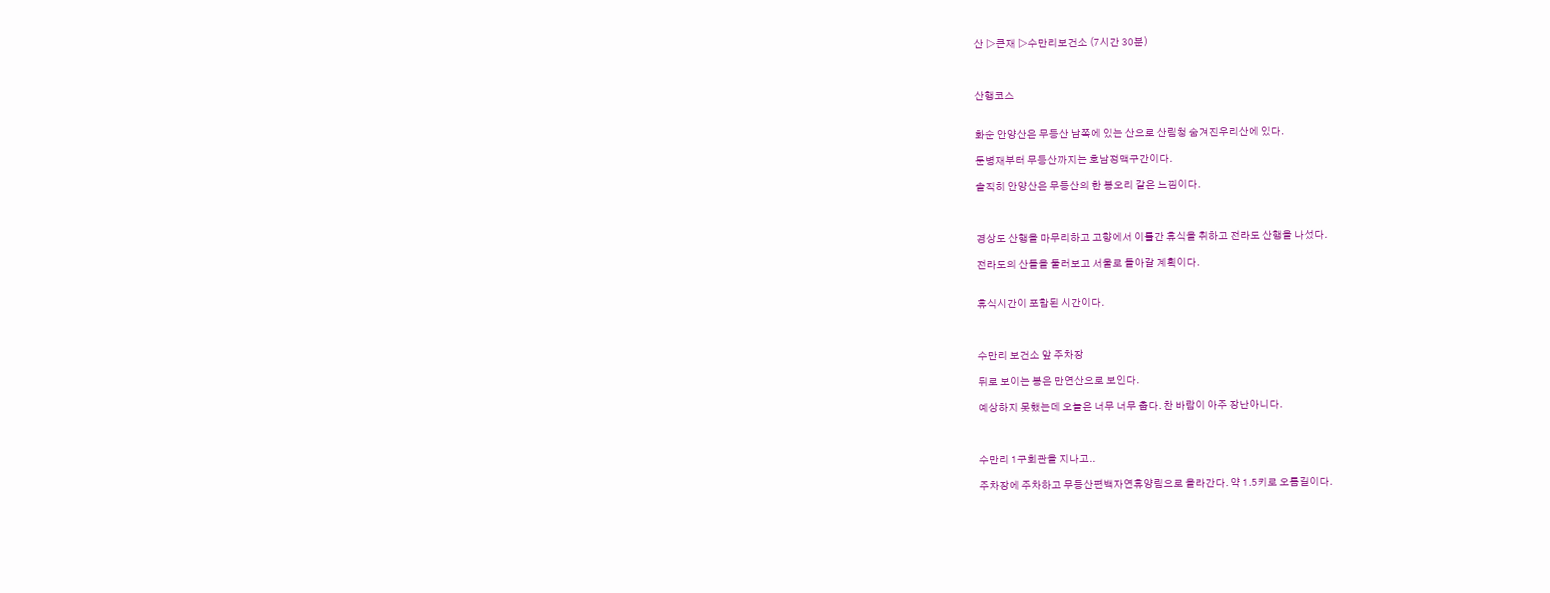산 ▷큰재 ▷수만리보건소 (7시간 30분)



산행코스


화순 안양산은 무등산 남쪽에 있는 산으로 산림청 숨겨진우리산에 있다.

둔병재부터 무등산까지는 호남정맥구간이다.

솔직히 안양산은 무등산의 한 봉오리 같은 느낌이다.



경상도 산행을 마무리하고 고향에서 이틀간 휴식을 취하고 전라도 산행을 나섰다.

전라도의 산들을 둘러보고 서울로 돌아갈 계획이다.


휴식시간이 포함된 시간이다.



수만리 보건소 앞 주차장

뒤로 보이는 봉은 만연산으로 보인다.

예상하지 못했는데 오늘은 너무 너무 춥다. 찬 바람이 아주 장난아니다.



수만리 1구회관을 지나고..

주차장에 주차하고 무등산편백자연휴양림으로 올라간다. 약 1.5키로 오름길이다.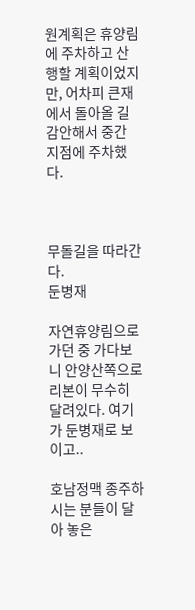원계획은 휴양림에 주차하고 산행할 계획이었지만, 어차피 큰재에서 돌아올 길 감안해서 중간 지점에 주차했다.



무돌길을 따라간다.
둔병재

자연휴양림으로 가던 중 가다보니 안양산쪽으로 리본이 무수히 달려있다. 여기가 둔병재로 보이고..

호남정맥 종주하시는 분들이 달아 놓은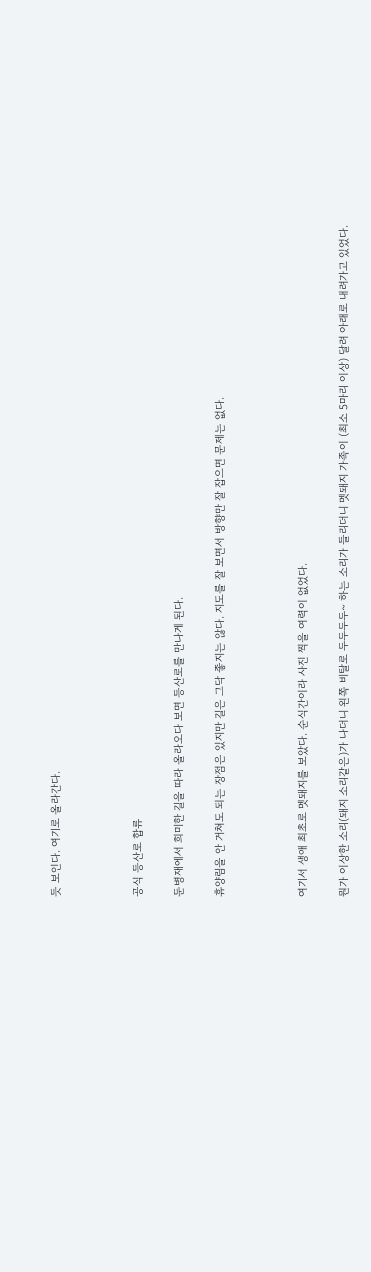듯 보인다. 여기로 올라간다.



공식 등산로 합류

둔병재에서 희미한 길을 따라 올라오다 보면 등산로를 만나게 된다.

휴양림을 안 거쳐도 되는 장점은 있지만 길은 그닥 좋지는 않다. 지도를 잘 보면서 방향만 잘 잡으면 문제는 없다.



여기서 생애 최초로 멧돼지를 보았다. 순식간이라 사진 찍을 여력이 없었다.

뭔가 이상한 소리(돼지 소리같은)가 나더니 왼쪽 비탈로 두두두두~ 하는 소리가 들리더니 멧돼지 가족이 (최소 5마리 이상) 달려 아래로 내려가고 있었다.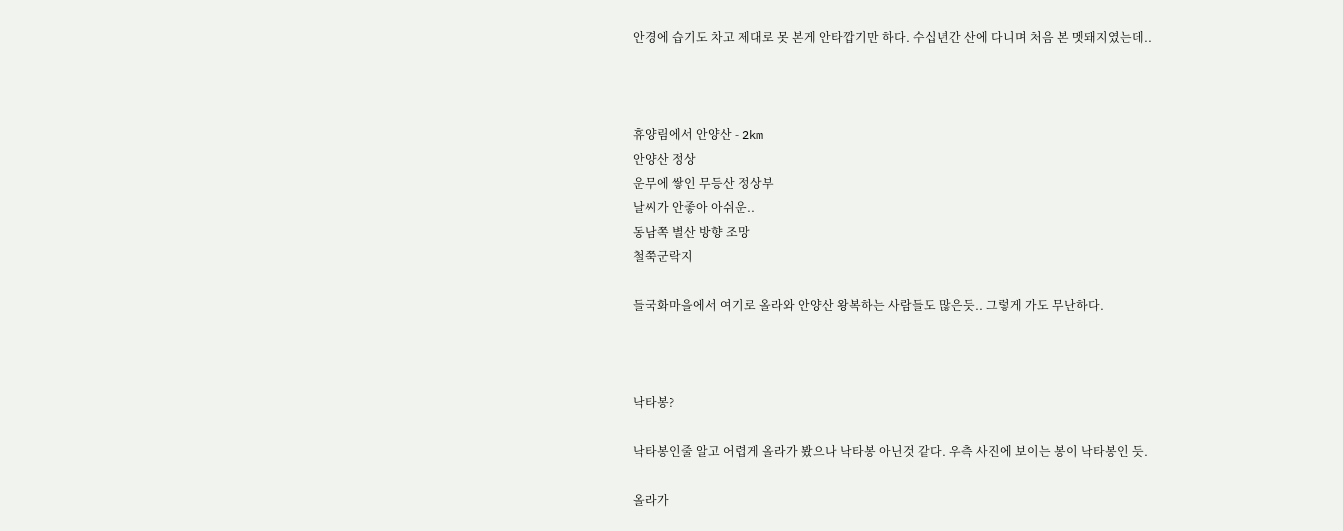안경에 습기도 차고 제대로 못 본게 안타깝기만 하다. 수십년간 산에 다니며 처음 본 멧돼지였는데..



휴양림에서 안양산 - 2km
안양산 정상
운무에 쌓인 무등산 정상부
날씨가 안좋아 아쉬운..
동남쪽 별산 방향 조망
철쭉군락지

들국화마을에서 여기로 올라와 안양산 왕복하는 사람들도 많은듯.. 그렇게 가도 무난하다.



낙타봉?

낙타봉인줄 알고 어렵게 올라가 봤으나 낙타봉 아닌것 같다. 우측 사진에 보이는 봉이 낙타봉인 듯.

올라가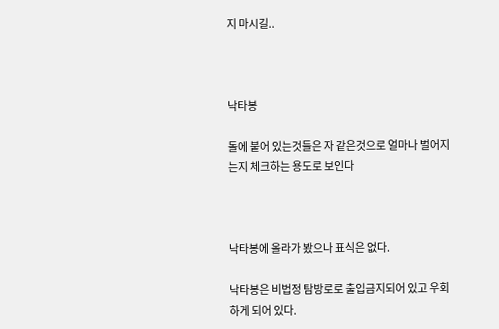지 마시길..



낙타봉

돌에 붙어 있는것들은 자 같은것으로 얼마나 벌어지는지 체크하는 용도로 보인다



낙타봉에 올라가 봤으나 표식은 없다.

낙타봉은 비법정 탐방로로 출입금지되어 있고 우회하게 되어 있다.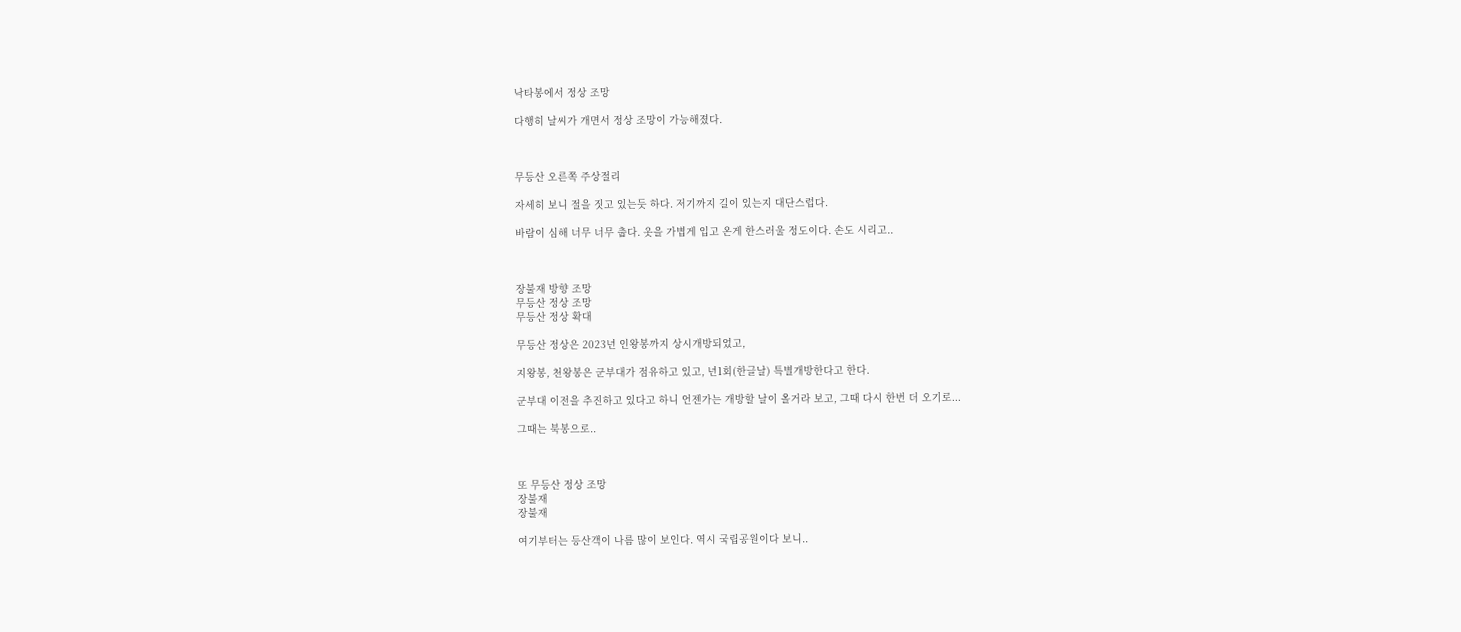낙타봉에서 정상 조망

다행히 날씨가 개면서 정상 조망이 가능해졌다.



무등산 오른쪽 주상절리

자세히 보니 절을 짓고 있는듯 하다. 저기까지 길이 있는지 대단스럽다.

바람이 심해 너무 너무 춥다. 옷을 가볍게 입고 온게 한스러울 정도이다. 손도 시리고..



장불재 방향 조망
무등산 정상 조망
무등산 정상 확대

무등산 정상은 2023년 인왕봉까지 상시개방되었고,

지왕봉, 천왕봉은 군부대가 점유하고 있고, 년1회(한글날) 특별개방한다고 한다.

군부대 이전을 추진하고 있다고 하니 언젠가는 개방할 날이 올거라 보고, 그때 다시 한번 더 오기로...

그때는 북봉으로..



또 무등산 정상 조망
장불재
장불재

여기부터는 등산객이 나름 많이 보인다. 역시 국립공원이다 보니..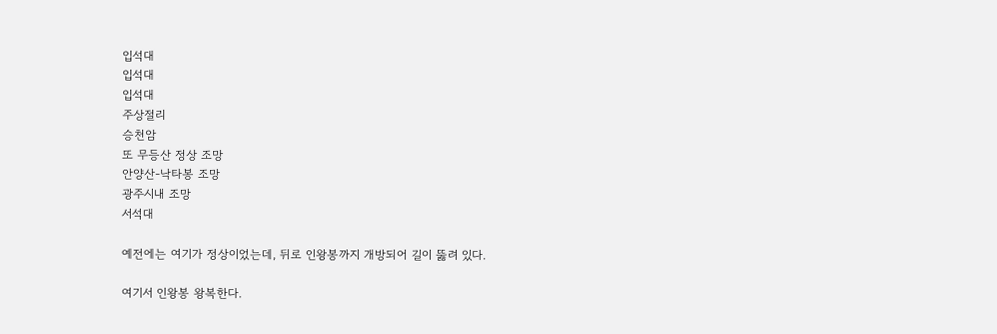입석대
입석대
입석대
주상절리
승천암
또 무등산 정상 조망
안양산-낙타봉 조망
광주시내 조망
서석대

예전에는 여기가 정상이었는데, 뒤로 인왕봉까지 개방되어 길이 뚫려 있다.

여기서 인왕봉 왕복한다.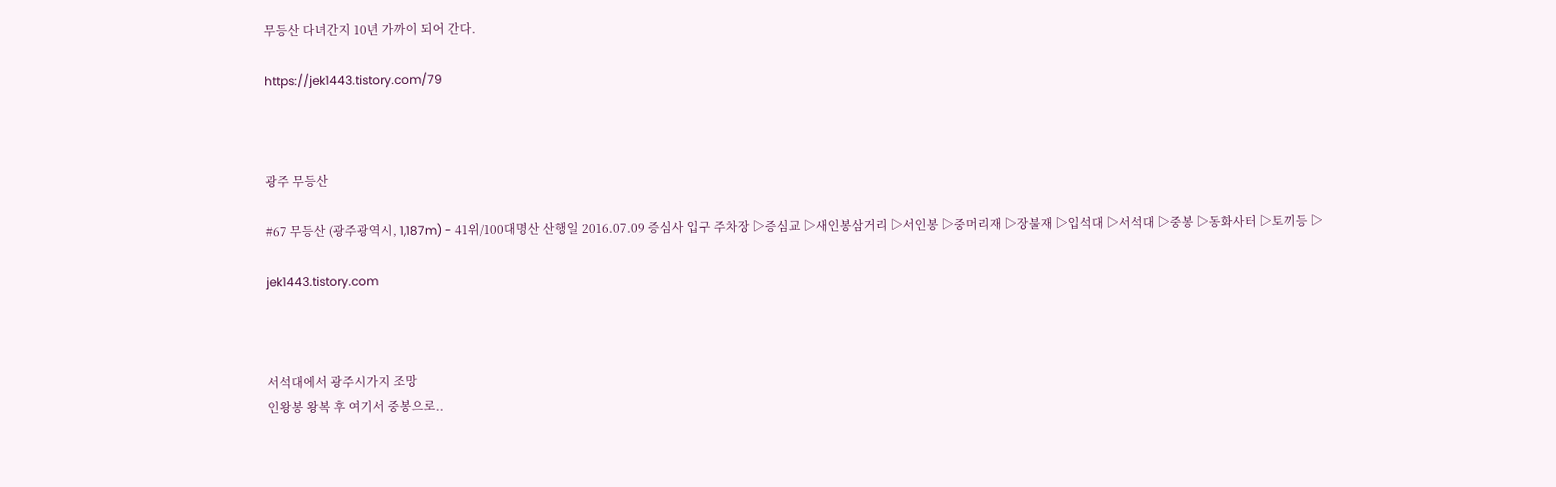무등산 다녀간지 10년 가까이 되어 간다.

https://jek1443.tistory.com/79



광주 무등산

#67 무등산 (광주광역시, 1,187m) - 41위/100대명산 산행일 2016.07.09 증심사 입구 주차장 ▷증심교 ▷새인봉삼거리 ▷서인봉 ▷중머리재 ▷장불재 ▷입석대 ▷서석대 ▷중봉 ▷동화사터 ▷토끼등 ▷

jek1443.tistory.com



서석대에서 광주시가지 조망
인왕봉 왕복 후 여기서 중봉으로..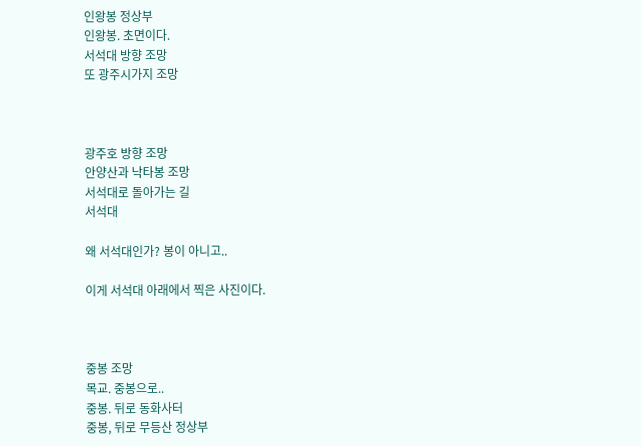인왕봉 정상부
인왕봉. 초면이다.
서석대 방향 조망
또 광주시가지 조망



광주호 방향 조망
안양산과 낙타봉 조망
서석대로 돌아가는 길
서석대

왜 서석대인가? 봉이 아니고..

이게 서석대 아래에서 찍은 사진이다.



중봉 조망
목교. 중봉으로..
중봉. 뒤로 동화사터
중봉, 뒤로 무등산 정상부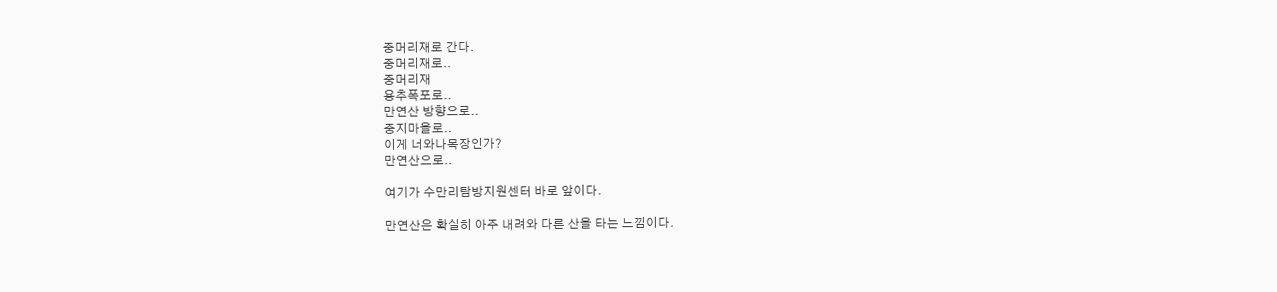중머리재로 간다.
중머리재로..
중머리재
용추폭포로..
만연산 방향으로..
중지마을로..
이게 너와나목장인가?
만연산으로..

여기가 수만리탐방지원센터 바로 앞이다.

만연산은 확실히 아주 내려와 다른 산을 타는 느낌이다.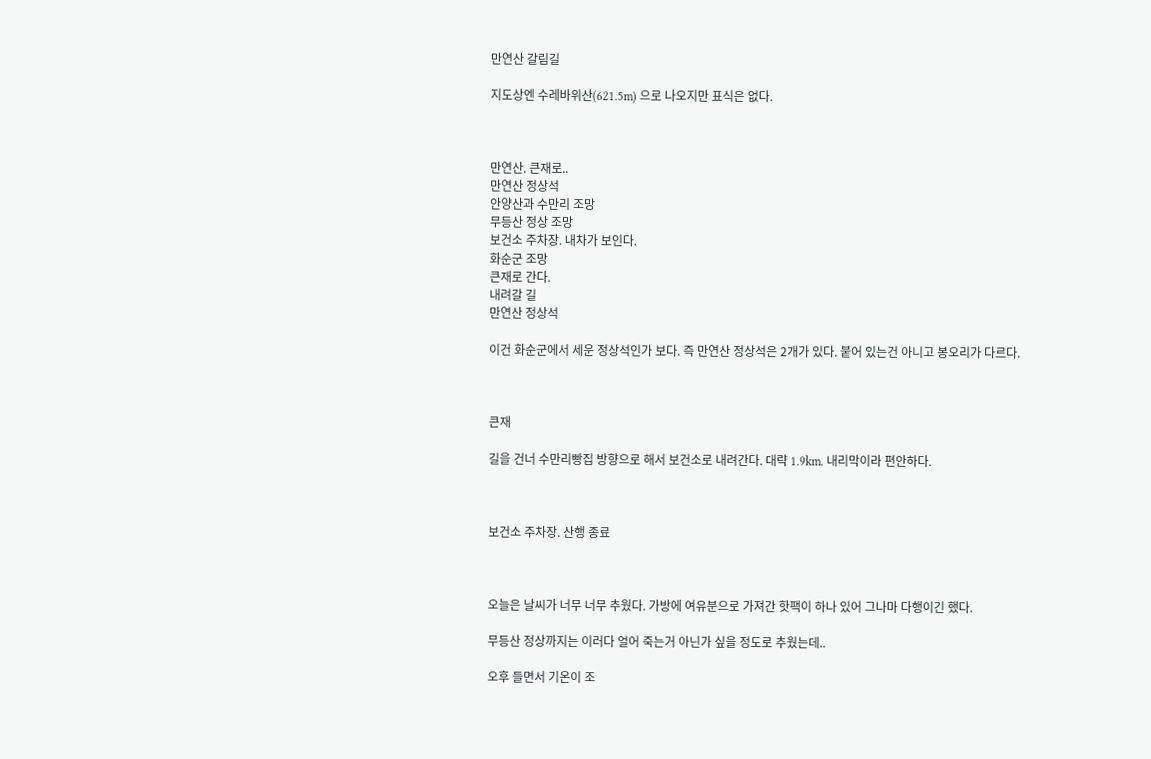만연산 갈림길

지도상엔 수레바위산(621.5m) 으로 나오지만 표식은 없다.



만연산. 큰재로..
만연산 정상석
안양산과 수만리 조망
무등산 정상 조망
보건소 주차장. 내차가 보인다.
화순군 조망
큰재로 간다.
내려갈 길
만연산 정상석

이건 화순군에서 세운 정상석인가 보다. 즉 만연산 정상석은 2개가 있다. 붙어 있는건 아니고 봉오리가 다르다.



큰재

길을 건너 수만리빵집 방향으로 해서 보건소로 내려간다. 대략 1.9km. 내리막이라 편안하다.



보건소 주차장. 산행 종료



오늘은 날씨가 너무 너무 추웠다. 가방에 여유분으로 가져간 핫팩이 하나 있어 그나마 다행이긴 했다.

무등산 정상까지는 이러다 얼어 죽는거 아닌가 싶을 정도로 추웠는데..

오후 들면서 기온이 조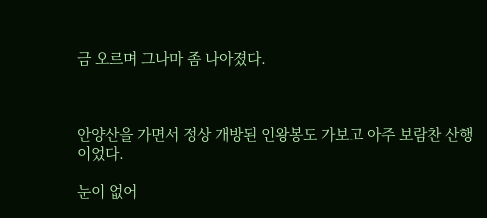금 오르며 그나마 좀 나아졌다.



안양산을 가면서 정상 개방된 인왕봉도 가보고 아주 보람찬 산행이었다.

눈이 없어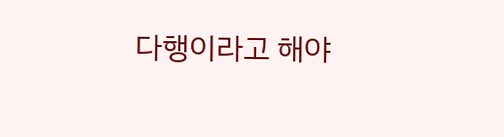다행이라고 해야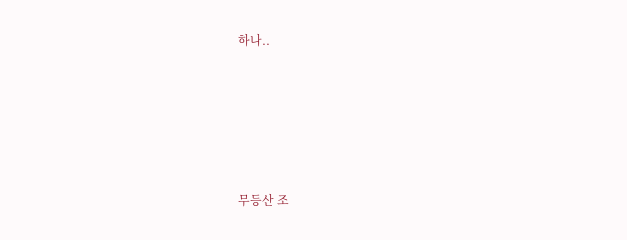하나..





무등산 조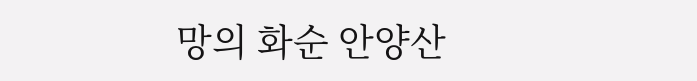망의 화순 안양산